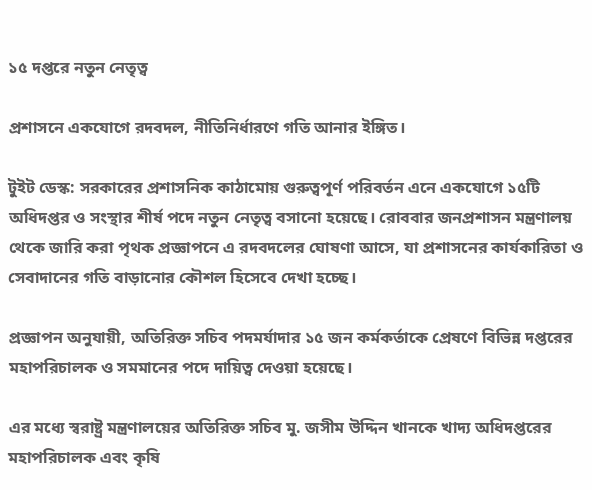১৫ দপ্তরে নতুন নেতৃত্ব

প্রশাসনে একযোগে রদবদল, নীতিনির্ধারণে গতি আনার ইঙ্গিত।

টুইট ডেস্ক: সরকারের প্রশাসনিক কাঠামোয় গুরুত্বপূর্ণ পরিবর্তন এনে একযোগে ১৫টি অধিদপ্তর ও সংস্থার শীর্ষ পদে নতুন নেতৃত্ব বসানো হয়েছে। রোববার জনপ্রশাসন মন্ত্রণালয় থেকে জারি করা পৃথক প্রজ্ঞাপনে এ রদবদলের ঘোষণা আসে, যা প্রশাসনের কার্যকারিতা ও সেবাদানের গতি বাড়ানোর কৌশল হিসেবে দেখা হচ্ছে।

প্রজ্ঞাপন অনুযায়ী, অতিরিক্ত সচিব পদমর্যাদার ১৫ জন কর্মকর্তাকে প্রেষণে বিভিন্ন দপ্তরের মহাপরিচালক ও সমমানের পদে দায়িত্ব দেওয়া হয়েছে।

এর মধ্যে স্বরাষ্ট্র মন্ত্রণালয়ের অতিরিক্ত সচিব মু. জসীম উদ্দিন খানকে খাদ্য অধিদপ্তরের মহাপরিচালক এবং কৃষি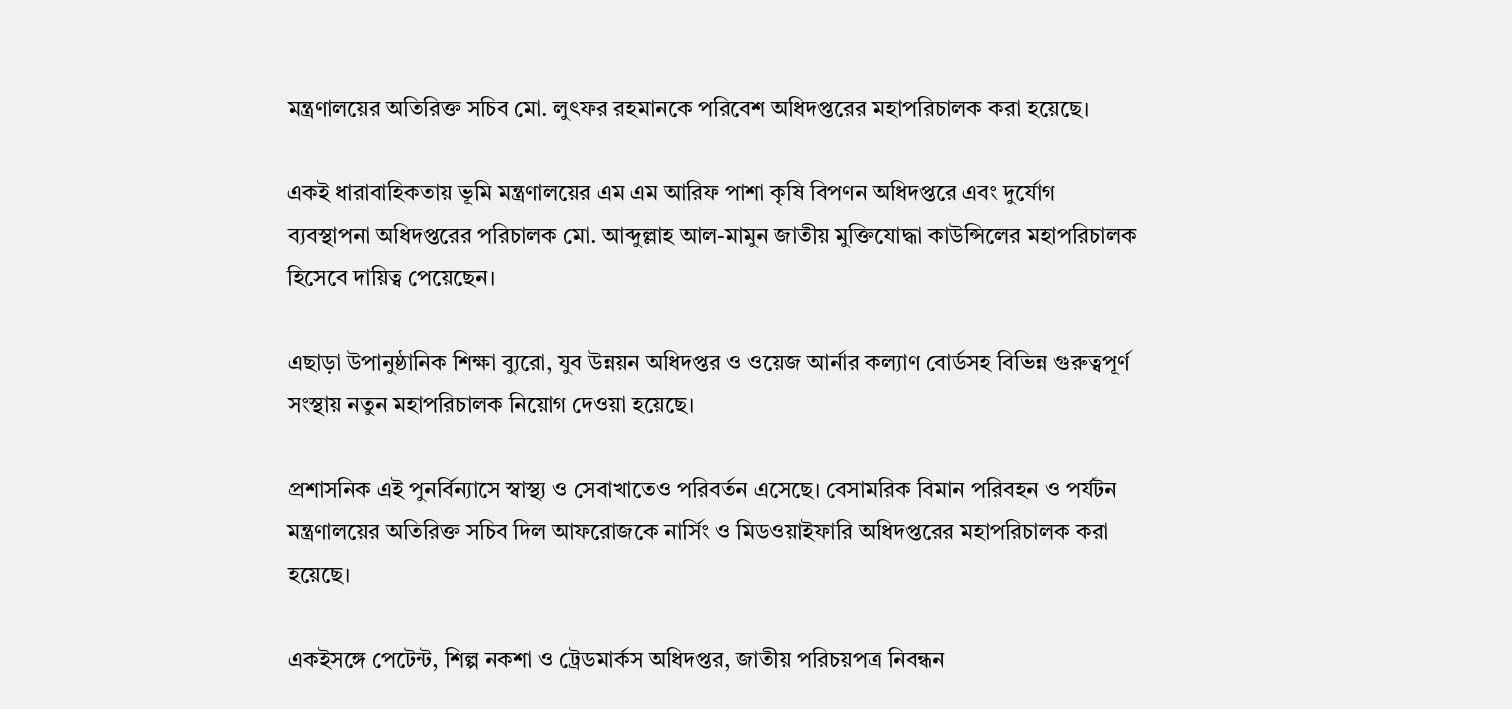মন্ত্রণালয়ের অতিরিক্ত সচিব মো. লুৎফর রহমানকে পরিবেশ অধিদপ্তরের মহাপরিচালক করা হয়েছে।

একই ধারাবাহিকতায় ভূমি মন্ত্রণালয়ের এম এম আরিফ পাশা কৃষি বিপণন অধিদপ্তরে এবং দুর্যোগ ব্যবস্থাপনা অধিদপ্তরের পরিচালক মো. আব্দুল্লাহ আল-মামুন জাতীয় মুক্তিযোদ্ধা কাউন্সিলের মহাপরিচালক হিসেবে দায়িত্ব পেয়েছেন।

এছাড়া উপানুষ্ঠানিক শিক্ষা ব্যুরো, যুব উন্নয়ন অধিদপ্তর ও ওয়েজ আর্নার কল্যাণ বোর্ডসহ বিভিন্ন গুরুত্বপূর্ণ সংস্থায় নতুন মহাপরিচালক নিয়োগ দেওয়া হয়েছে।

প্রশাসনিক এই পুনর্বিন্যাসে স্বাস্থ্য ও সেবাখাতেও পরিবর্তন এসেছে। বেসামরিক বিমান পরিবহন ও পর্যটন মন্ত্রণালয়ের অতিরিক্ত সচিব দিল আফরোজকে নার্সিং ও মিডওয়াইফারি অধিদপ্তরের মহাপরিচালক করা হয়েছে।

একইসঙ্গে পেটেন্ট, শিল্প নকশা ও ট্রেডমার্কস অধিদপ্তর, জাতীয় পরিচয়পত্র নিবন্ধন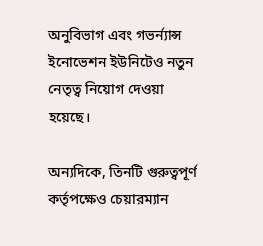অনুবিভাগ এবং গভর্ন্যান্স ইনোভেশন ইউনিটেও নতুন নেতৃত্ব নিয়োগ দেওয়া হয়েছে।

অন্যদিকে, তিনটি গুরুত্বপূর্ণ কর্তৃপক্ষেও চেয়ারম্যান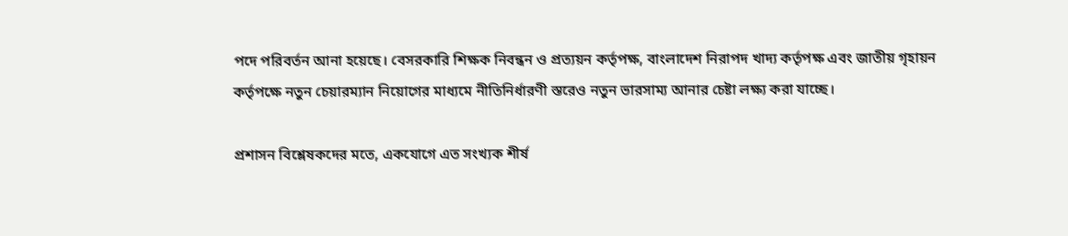পদে পরিবর্তন আনা হয়েছে। বেসরকারি শিক্ষক নিবন্ধন ও প্রত্যয়ন কর্তৃপক্ষ, বাংলাদেশ নিরাপদ খাদ্য কর্তৃপক্ষ এবং জাতীয় গৃহায়ন কর্তৃপক্ষে নতুন চেয়ারম্যান নিয়োগের মাধ্যমে নীতিনির্ধারণী স্তরেও নতুন ভারসাম্য আনার চেষ্টা লক্ষ্য করা যাচ্ছে।

প্রশাসন বিশ্লেষকদের মতে, একযোগে এত সংখ্যক শীর্ষ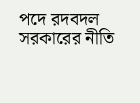পদে রদবদল সরকারের নীতি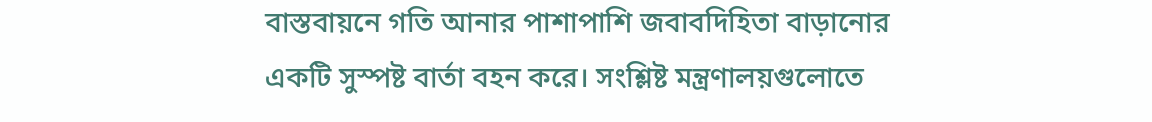বাস্তবায়নে গতি আনার পাশাপাশি জবাবদিহিতা বাড়ানোর একটি সুস্পষ্ট বার্তা বহন করে। সংশ্লিষ্ট মন্ত্রণালয়গুলোতে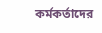কর্মকর্তাদের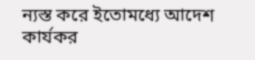ন্যস্ত করে ইতোমধ্যে আদেশ কার্যকর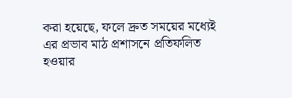করা হয়েছে, ফলে দ্রুত সময়ের মধ্যেই এর প্রভাব মাঠ প্রশাসনে প্রতিফলিত হওয়ার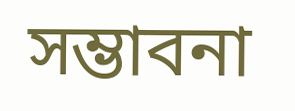সম্ভাবনা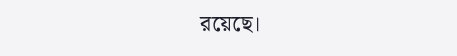রয়েছে।